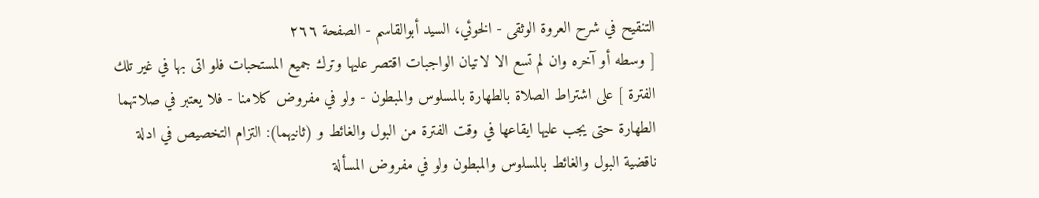التنقيح في شرح العروة الوثقى - الخوئي، السيد أبوالقاسم - الصفحة ٢٦٦
[ وسطه أو آخره وان لم تسع الا لاتيان الواجبات اقتصر عليها وترك جميع المستحبات فلو اتى بها في غير تلك الفترة ] على اشتراط الصلاة بالطهارة بالمسلوس والمبطون - ولو في مفروض كلامنا - فلا يعتبر في صلاتهما الطهارة حتى يجب عليها ايقاعها في وقت الفترة من البول والغائط و (ثانيهما): التزام التخصيص في ادلة ناقضية البول والغائط بالمسلوس والمبطون ولو في مفروض المسألة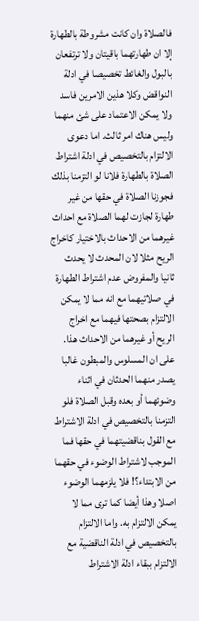فالصلاة وان كانت مشروطة بالطهارة إلا ان طهارتهما باقيتان ولا ترتفعان بالبول والغائط تخصيصا في ادلة النواقض وكلا هذين الامرين فاسد ولا يمكن الاعتماد على شئ منهما وليس هناك امر ثالث. اما دعوى الالتزام بالتخصيص في ادلة اشتراط الصلاة بالطهارة فلانا لو التزمنا بذلك فجوزنا الصلاة في حقها من غير طهارة لجازت لهما الصلاة مع احداث غيرهما من الاحداث بالاختيار كاخراج الريح مثلا لان المحدث لا يحدث ثانيا والمفروض عدم اشتراط الطهارة في صلاتيهما مع انه مما لا يمكن الالتزام بصحتها فيهما مع اخراج الريح أو غيرهما من الاحداث هذا. على ان المسلوس والمبطون غالبا يصدر منهما الحدثان في اثناء وضوئهما أو بعده وقبل الصلاة فلو التزمنا بالتخصيص في ادلة الاشتراط مع القول بناقضيتهما في حقها فما الموجب لاشتراط الوضوء في حقهما من الابتداء؟! فلا يلزمهما الوضوء اصلا وهذا أيضا كما ترى مما لا يمكن الالتزام به. واما الالتزام بالتخصيص في ادلة الناقضية مع الالتزام ببقاء ادلة الاشتراط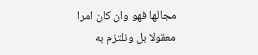مجالها فهو وان كان امرا معقولا بل ونلتزم به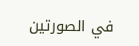في الصورتين